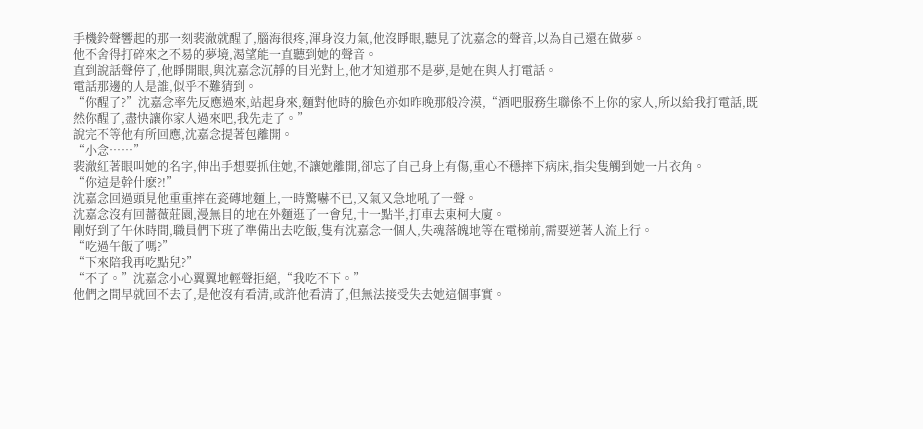手機鈴聲響起的那一刻裴澈就醒了,腦海很疼,渾身沒力氣,他沒睜眼,聽見了沈嘉念的聲音,以為自己還在做夢。
他不舍得打碎來之不易的夢境,渴望能一直聽到她的聲音。
直到說話聲停了,他睜開眼,與沈嘉念沉靜的目光對上,他才知道那不是夢,是她在與人打電話。
電話那邊的人是誰,似乎不難猜到。
“你醒了?”沈嘉念率先反應過來,站起身來,麵對他時的臉色亦如昨晚那般冷漠,“酒吧服務生聯係不上你的家人,所以給我打電話,既然你醒了,盡快讓你家人過來吧,我先走了。”
說完不等他有所回應,沈嘉念提著包離開。
“小念……”
裴澈紅著眼叫她的名字,伸出手想要抓住她,不讓她離開,卻忘了自己身上有傷,重心不穩摔下病床,指尖隻觸到她一片衣角。
“你這是幹什麽?!”
沈嘉念回過頭見他重重摔在瓷磚地麵上,一時驚嚇不已,又氣又急地吼了一聲。
沈嘉念沒有回薔薇莊園,漫無目的地在外麵逛了一會兒,十一點半,打車去東柯大廈。
剛好到了午休時間,職員們下班了準備出去吃飯,隻有沈嘉念一個人,失魂落魄地等在電梯前,需要逆著人流上行。
“吃過午飯了嗎?”
“下來陪我再吃點兒?”
“不了。”沈嘉念小心翼翼地輕聲拒絕,“我吃不下。”
他們之間早就回不去了,是他沒有看清,或許他看清了,但無法接受失去她這個事實。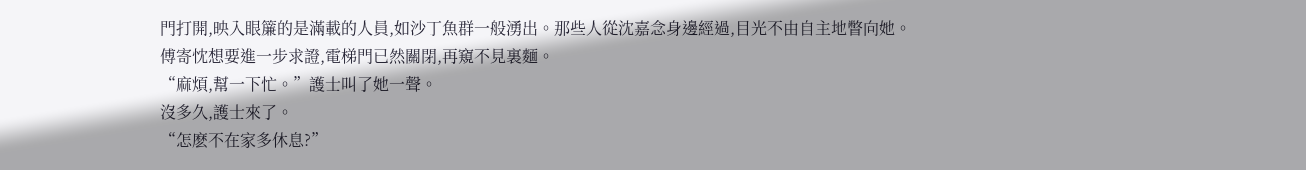門打開,映入眼簾的是滿載的人員,如沙丁魚群一般湧出。那些人從沈嘉念身邊經過,目光不由自主地瞥向她。
傅寄忱想要進一步求證,電梯門已然關閉,再窺不見裏麵。
“麻煩,幫一下忙。”護士叫了她一聲。
沒多久,護士來了。
“怎麽不在家多休息?”